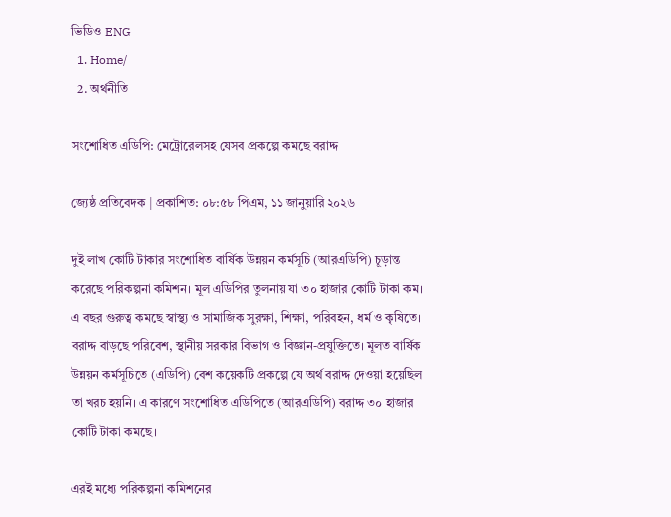ভিডিও ENG
  1. Home/
  2. অর্থনীতি

সংশোধিত এডিপি: মেট্রোরেলসহ যেসব প্রকল্পে কমছে বরাদ্দ

জ্যেষ্ঠ প্রতিবেদক | প্রকাশিত: ০৮:৫৮ পিএম, ১১ জানুয়ারি ২০২৬

দুই লাখ কোটি টাকার সংশোধিত বার্ষিক উন্নয়ন কর্মসূচি (আরএডিপি) চূড়ান্ত করেছে পরিকল্পনা কমিশন। মূল এডিপির তুলনায় যা ৩০ হাজার কোটি টাকা কম। এ বছর গুরুত্ব কমছে স্বাস্থ্য ও সামাজিক সুরক্ষা, শিক্ষা, পরিবহন, ধর্ম ও কৃষিতে। বরাদ্দ বাড়ছে পরিবেশ, স্থানীয় সরকার বিভাগ ও বিজ্ঞান-প্রযুক্তিতে। মূলত বার্ষিক উন্নয়ন কর্মসূচিতে (এডিপি) বেশ কয়েকটি প্রকল্পে যে অর্থ বরাদ্দ দেওয়া হয়েছিল তা খরচ হয়নি। এ কারণে সংশোধিত এডিপিতে (আরএডিপি) বরাদ্দ ৩০ হাজার কোটি টাকা কমছে।

এরই মধ্যে পরিকল্পনা কমিশনের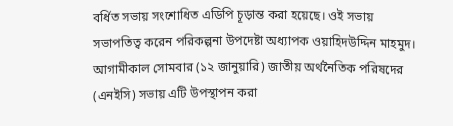বর্ধিত সভায় সংশোধিত এডিপি চূড়ান্ত করা হয়েছে। ওই সভায় সভাপতিত্ব করেন পরিকল্পনা উপদেষ্টা অধ্যাপক ওয়াহিদউদ্দিন মাহমুদ। আগামীকাল সোমবার (১২ জানুয়ারি) জাতীয় অর্থনৈতিক পরিষদের (এনইসি) সভায় এটি উপস্থাপন করা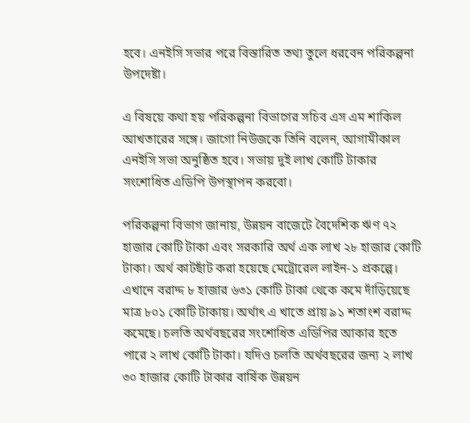হবে। এনইসি সভার পরে বিস্তারিত তথ্য তুলে ধরবেন পরিকল্পনা উপদেষ্টা।

এ বিষয়ে কথা হয় পরিকল্পনা বিভাগের সচিব এস এম শাকিল আখতারের সঙ্গে। জাগো নিউজকে তিনি বলেন, আগামীকাল এনইসি সভা অনুষ্ঠিত হবে। সভায় দুই লাখ কোটি টাকার সংশোধিত এডিপি উপস্থাপন করবো।

পরিকল্পনা বিভাগ জানায়, উন্নয়ন বাজেটে বৈদেশিক ঋণ ৭২ হাজার কোটি টাকা এবং সরকারি অর্থ এক লাখ ২৮ হাজার কোটি টাকা। অর্থ কাটছাঁট করা হয়েছে মেট্রোরেল লাইন-১ প্রকল্পে। এখানে বরাদ্দ ৮ হাজার ৬৩১ কোটি টাকা থেকে কমে দাঁড়িয়েছে মাত্র ৮০১ কোটি টাকায়। অর্থাৎ এ খাতে প্রায় ৯১ শতাংশ বরাদ্দ কমেছে। চলতি অর্থবছরের সংশোধিত এডিপির আকার হতে পারে ২ লাখ কোটি টাকা। যদিও চলতি অর্থবছরের জন্য ২ লাখ ৩০ হাজার কোটি টাকার বার্ষিক উন্নয়ন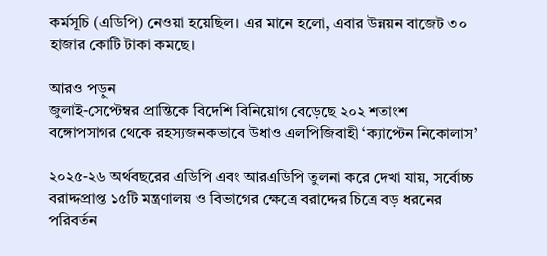কর্মসূচি (এডিপি) নেওয়া হয়েছিল। এর মানে হলো, এবার উন্নয়ন বাজেট ৩০ হাজার কোটি টাকা কমছে।

আরও পড়ুন
জুলাই-সেপ্টেম্বর প্রান্তিকে বিদেশি বিনিয়োগ বেড়েছে ২০২ শতাংশ
বঙ্গোপসাগর থেকে রহস্যজনকভাবে উধাও এলপিজিবাহী ‘ক্যাপ্টেন নিকোলাস’

২০২৫-২৬ অর্থবছরের এডিপি এবং আরএডিপি তুলনা করে দেখা যায়, সর্বোচ্চ বরাদ্দপ্রাপ্ত ১৫টি মন্ত্রণালয় ও বিভাগের ক্ষেত্রে বরাদ্দের চিত্রে বড় ধরনের পরিবর্তন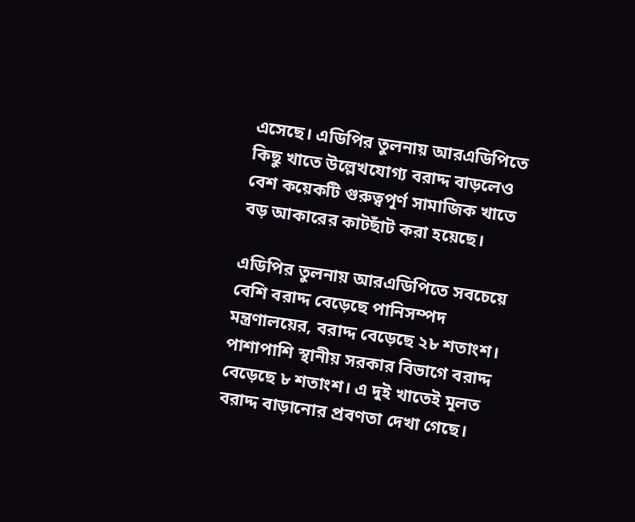এসেছে। এডিপির তুলনায় আরএডিপিতে কিছু খাতে উল্লেখযোগ্য বরাদ্দ বাড়লেও বেশ কয়েকটি গুরুত্বপূর্ণ সামাজিক খাতে বড় আকারের কাটছাঁট করা হয়েছে।

এডিপির তুলনায় আরএডিপিতে সবচেয়ে বেশি বরাদ্দ বেড়েছে পানিসম্পদ মন্ত্রণালয়ের, বরাদ্দ বেড়েছে ২৮ শতাংশ। পাশাপাশি স্থানীয় সরকার বিভাগে বরাদ্দ বেড়েছে ৮ শতাংশ। এ দুই খাতেই মূলত বরাদ্দ বাড়ানোর প্রবণতা দেখা গেছে।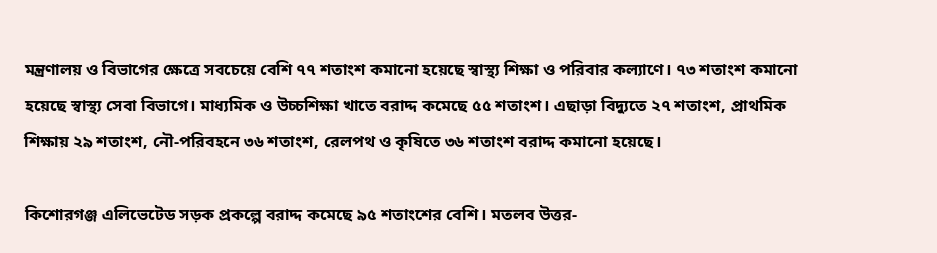মন্ত্রণালয় ও বিভাগের ক্ষেত্রে সবচেয়ে বেশি ৭৭ শতাংশ কমানো হয়েছে স্বাস্থ্য শিক্ষা ও পরিবার কল্যাণে। ৭৩ শতাংশ কমানো হয়েছে স্বাস্থ্য সেবা বিভাগে। মাধ্যমিক ও উচ্চশিক্ষা খাতে বরাদ্দ কমেছে ৫৫ শতাংশ। এছাড়া বিদ্যুতে ২৭ শতাংশ, প্রাথমিক শিক্ষায় ২৯ শতাংশ, নৌ-পরিবহনে ৩৬ শতাংশ, রেলপথ ও কৃষিতে ৩৬ শতাংশ বরাদ্দ কমানো হয়েছে।

কিশোরগঞ্জ এলিভেটেড সড়ক প্রকল্পে বরাদ্দ কমেছে ৯৫ শতাংশের বেশি। মতলব উত্তর-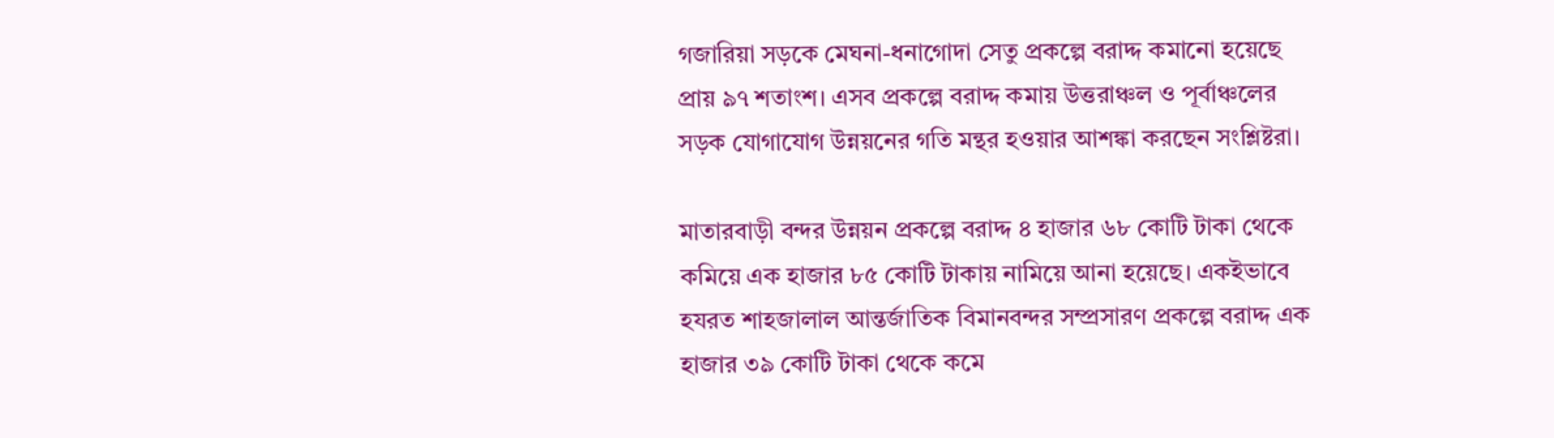গজারিয়া সড়কে মেঘনা-ধনাগোদা সেতু প্রকল্পে বরাদ্দ কমানো হয়েছে প্রায় ৯৭ শতাংশ। এসব প্রকল্পে বরাদ্দ কমায় উত্তরাঞ্চল ও পূর্বাঞ্চলের সড়ক যোগাযোগ উন্নয়নের গতি মন্থর হওয়ার আশঙ্কা করছেন সংশ্লিষ্টরা।

মাতারবাড়ী বন্দর উন্নয়ন প্রকল্পে বরাদ্দ ৪ হাজার ৬৮ কোটি টাকা থেকে কমিয়ে এক হাজার ৮৫ কোটি টাকায় নামিয়ে আনা হয়েছে। একইভাবে হযরত শাহজালাল আন্তর্জাতিক বিমানবন্দর সম্প্রসারণ প্রকল্পে বরাদ্দ এক হাজার ৩৯ কোটি টাকা থেকে কমে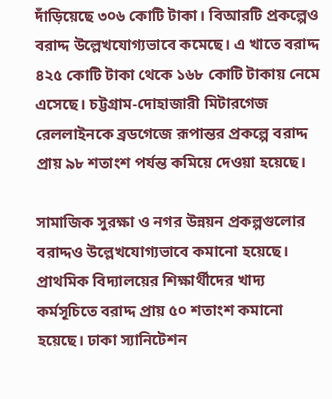দাঁড়িয়েছে ৩০৬ কোটি টাকা। বিআরটি প্রকল্পেও বরাদ্দ উল্লেখযোগ্যভাবে কমেছে। এ খাতে বরাদ্দ ৪২৫ কোটি টাকা থেকে ১৬৮ কোটি টাকায় নেমে এসেছে। চট্টগ্রাম-দোহাজারী মিটারগেজ রেললাইনকে ব্রডগেজে রূপান্তর প্রকল্পে বরাদ্দ প্রায় ৯৮ শতাংশ পর্যন্ত কমিয়ে দেওয়া হয়েছে।

সামাজিক সুরক্ষা ও নগর উন্নয়ন প্রকল্পগুলোর বরাদ্দও উল্লেখযোগ্যভাবে কমানো হয়েছে। প্রাথমিক বিদ্যালয়ের শিক্ষার্থীদের খাদ্য কর্মসূচিতে বরাদ্দ প্রায় ৫০ শতাংশ কমানো হয়েছে। ঢাকা স্যানিটেশন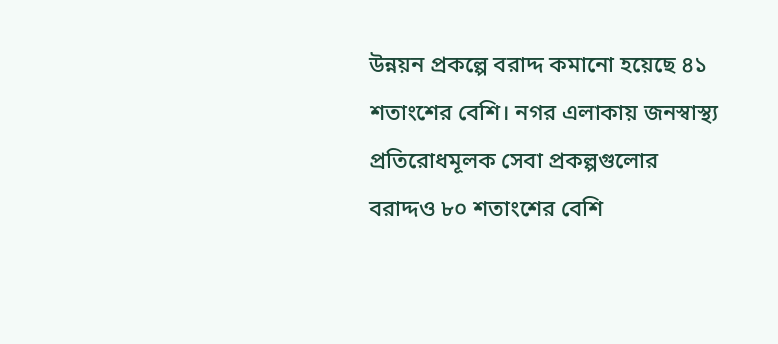উন্নয়ন প্রকল্পে বরাদ্দ কমানো হয়েছে ৪১ শতাংশের বেশি। নগর এলাকায় জনস্বাস্থ্য প্রতিরোধমূলক সেবা প্রকল্পগুলোর বরাদ্দও ৮০ শতাংশের বেশি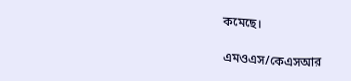কমেছে।

এমওএস/কেএসআর